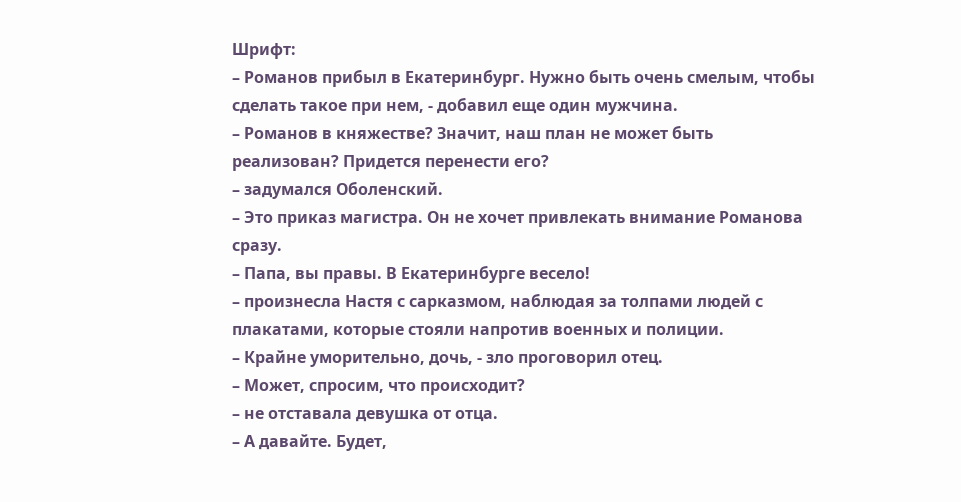Шрифт:
– Романов прибыл в Екатеринбург. Нужно быть очень смелым, чтобы сделать такое при нем, - добавил еще один мужчина.
– Романов в княжестве? Значит, наш план не может быть реализован? Придется перенести его?
– задумался Оболенский.
– Это приказ магистра. Он не хочет привлекать внимание Романова сразу.
– Папа, вы правы. В Екатеринбурге весело!
– произнесла Настя с сарказмом, наблюдая за толпами людей с плакатами, которые стояли напротив военных и полиции.
– Крайне уморительно, дочь, - зло проговорил отец.
– Может, спросим, что происходит?
– не отставала девушка от отца.
– А давайте. Будет,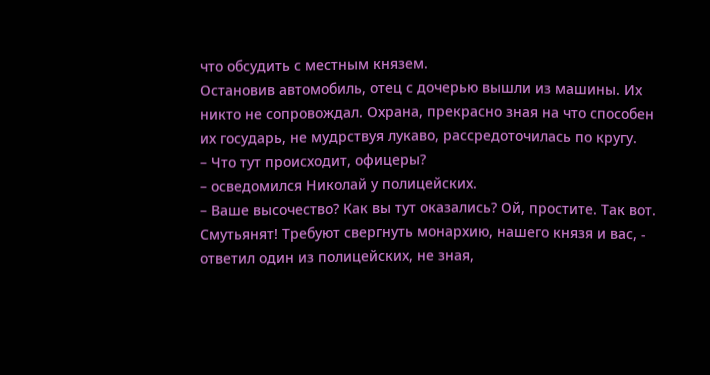что обсудить с местным князем.
Остановив автомобиль, отец с дочерью вышли из машины. Их никто не сопровождал. Охрана, прекрасно зная на что способен их государь, не мудрствуя лукаво, рассредоточилась по кругу.
– Что тут происходит, офицеры?
– осведомился Николай у полицейских.
– Ваше высочество? Как вы тут оказались? Ой, простите. Так вот. Смутьянят! Требуют свергнуть монархию, нашего князя и вас, - ответил один из полицейских, не зная,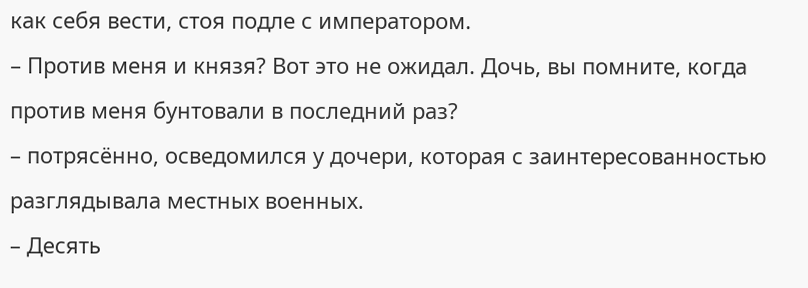как себя вести, стоя подле с императором.
– Против меня и князя? Вот это не ожидал. Дочь, вы помните, когда против меня бунтовали в последний раз?
– потрясённо, осведомился у дочери, которая с заинтересованностью разглядывала местных военных.
– Десять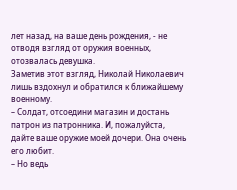лет назад, на ваше день рождения, - не отводя взгляд от оружия военных, отозвалась девушка.
Заметив этот взгляд, Николай Николаевич лишь вздохнул и обратился к ближайшему военному.
– Солдат, отсоедини магазин и достань патрон из патронника. И, пожалуйста, дайте ваше оружие моей дочери. Она очень его любит.
– Но ведь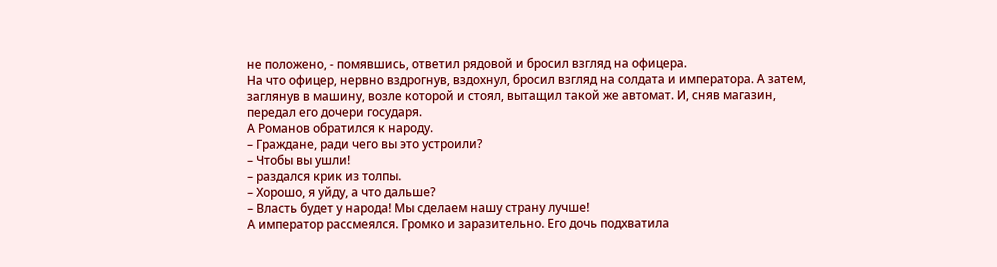не положено, - помявшись, ответил рядовой и бросил взгляд на офицера.
На что офицер, нервно вздрогнув, вздохнул, бросил взгляд на солдата и императора. А затем, заглянув в машину, возле которой и стоял, вытащил такой же автомат. И, сняв магазин, передал его дочери государя.
А Романов обратился к народу.
– Граждане, ради чего вы это устроили?
– Чтобы вы ушли!
– раздался крик из толпы.
– Хорошо, я уйду, а что дальше?
– Власть будет у народа! Мы сделаем нашу страну лучше!
А император рассмеялся. Громко и заразительно. Его дочь подхватила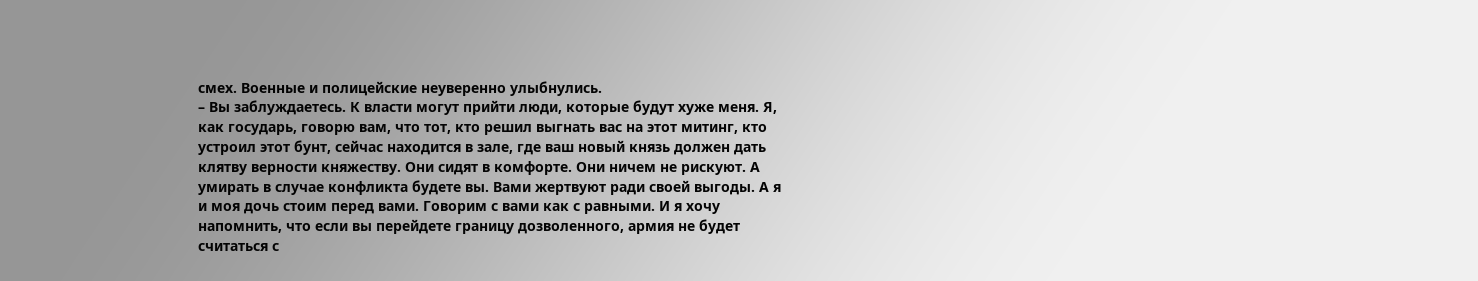смех. Военные и полицейские неуверенно улыбнулись.
– Вы заблуждаетесь. К власти могут прийти люди, которые будут хуже меня. Я, как государь, говорю вам, что тот, кто решил выгнать вас на этот митинг, кто устроил этот бунт, сейчас находится в зале, где ваш новый князь должен дать клятву верности княжеству. Они сидят в комфорте. Они ничем не рискуют. А умирать в случае конфликта будете вы. Вами жертвуют ради своей выгоды. А я и моя дочь стоим перед вами. Говорим с вами как с равными. И я хочу напомнить, что если вы перейдете границу дозволенного, армия не будет считаться с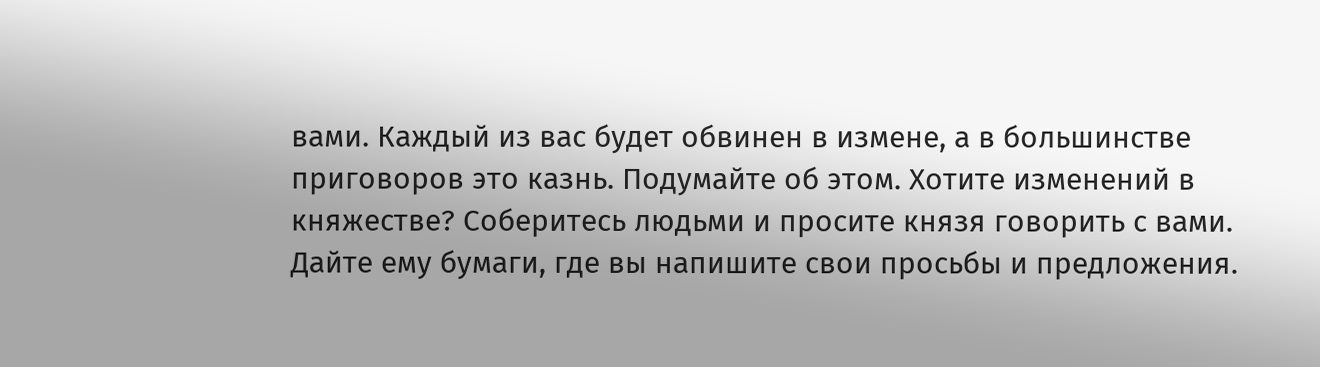вами. Каждый из вас будет обвинен в измене, а в большинстве приговоров это казнь. Подумайте об этом. Хотите изменений в княжестве? Соберитесь людьми и просите князя говорить с вами. Дайте ему бумаги, где вы напишите свои просьбы и предложения.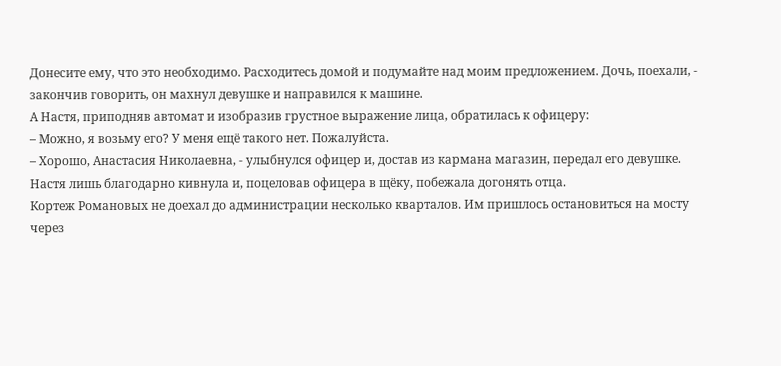Донесите ему, что это необходимо. Расходитесь домой и подумайте над моим предложением. Дочь, поехали, - закончив говорить, он махнул девушке и направился к машине.
А Настя, приподняв автомат и изобразив грустное выражение лица, обратилась к офицеру:
– Можно, я возьму его? У меня ещё такого нет. Пожалуйста.
– Хорошо, Анастасия Николаевна, - улыбнулся офицер и, достав из кармана магазин, передал его девушке.
Настя лишь благодарно кивнула и, поцеловав офицера в щёку, побежала догонять отца.
Кортеж Романовых не доехал до администрации несколько кварталов. Им пришлось остановиться на мосту через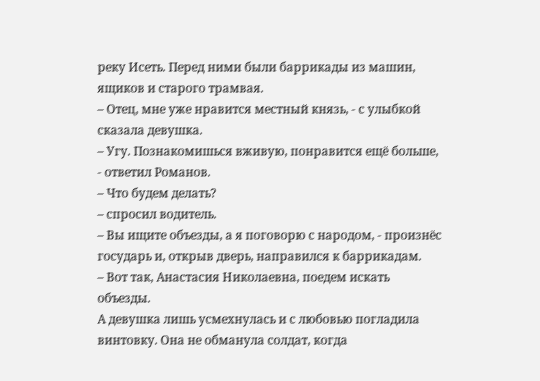реку Исеть. Перед ними были баррикады из машин, ящиков и старого трамвая.
– Отец, мне уже нравится местный князь, - с улыбкой сказала девушка.
– Угу. Познакомишься вживую, понравится ещё больше, - ответил Романов.
– Что будем делать?
– спросил водитель.
– Вы ищите объезды, а я поговорю с народом, - произнёс государь и, открыв дверь, направился к баррикадам.
– Вот так, Анастасия Николаевна, поедем искать объезды.
А девушка лишь усмехнулась и с любовью погладила винтовку. Она не обманула солдат, когда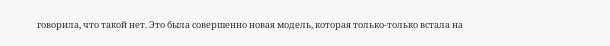говорила, что такой нет. Это была совершенно новая модель, которая только-только встала на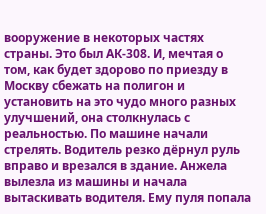вооружение в некоторых частях страны. Это был АК-308. И, мечтая о том, как будет здорово по приезду в Москву сбежать на полигон и установить на это чудо много разных улучшений, она столкнулась с реальностью. По машине начали стрелять. Водитель резко дёрнул руль вправо и врезался в здание. Анжела вылезла из машины и начала вытаскивать водителя. Ему пуля попала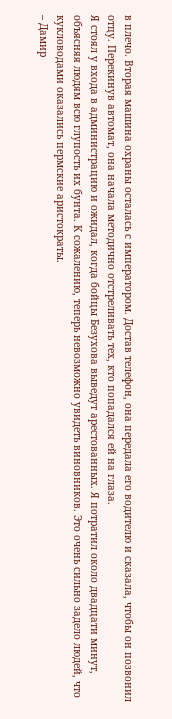в плечо. Вторая машина охраны осталась с императором. Достав телефон, она передала его водителю и сказала, чтобы он позвонил отцу. Перекинув автомат, она начала методично отстреливать тех, кто попадался ей на глаза.
Я стоял у входа в администрацию и ожидал, когда бойцы Безухова выведут арестованных. Я потратил около двадцати минут, объясняя людям всю глупость их бунта. К сожалению, теперь невозможно увидеть виновников. Это очень сильно задело людей, что кукловодами оказались пермские аристократы.
– Дамир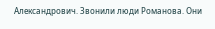Александрович. Звонили люди Романова. Они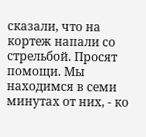сказали, что на кортеж напали со стрельбой. Просят помощи. Мы находимся в семи минутах от них, - ко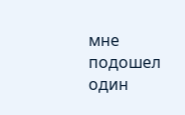мне подошел один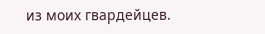из моих гвардейцев.